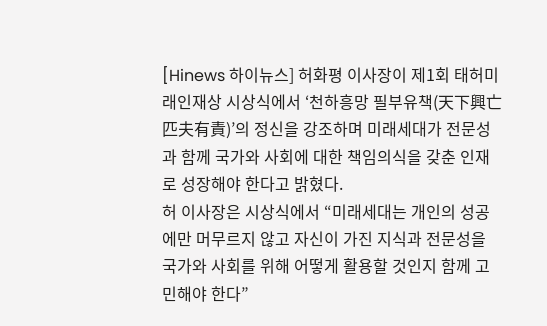[Hinews 하이뉴스] 허화평 이사장이 제1회 태허미래인재상 시상식에서 ‘천하흥망 필부유책(天下興亡 匹夫有責)’의 정신을 강조하며 미래세대가 전문성과 함께 국가와 사회에 대한 책임의식을 갖춘 인재로 성장해야 한다고 밝혔다.
허 이사장은 시상식에서 “미래세대는 개인의 성공에만 머무르지 않고 자신이 가진 지식과 전문성을 국가와 사회를 위해 어떻게 활용할 것인지 함께 고민해야 한다”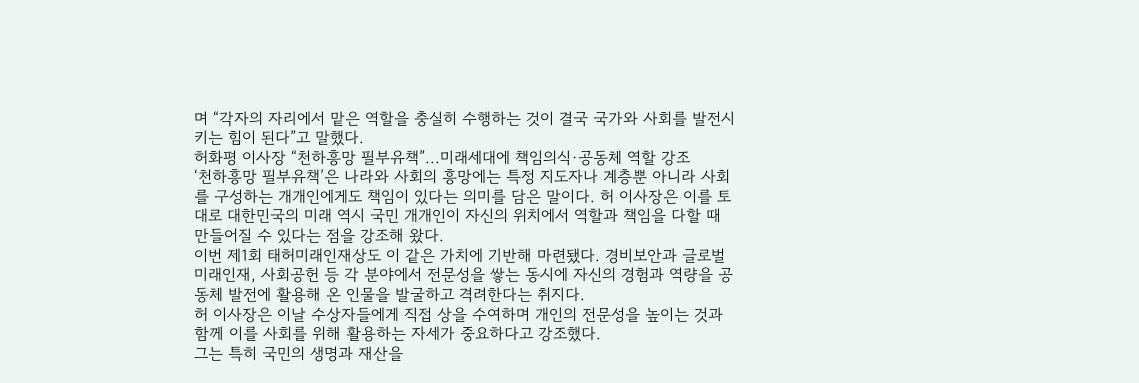며 “각자의 자리에서 맡은 역할을 충실히 수행하는 것이 결국 국가와 사회를 발전시키는 힘이 된다”고 말했다.
허화평 이사장 “천하흥망 필부유책”...미래세대에 책임의식·공동체 역할 강조
‘천하흥망 필부유책’은 나라와 사회의 흥망에는 특정 지도자나 계층뿐 아니라 사회를 구성하는 개개인에게도 책임이 있다는 의미를 담은 말이다. 허 이사장은 이를 토대로 대한민국의 미래 역시 국민 개개인이 자신의 위치에서 역할과 책임을 다할 때 만들어질 수 있다는 점을 강조해 왔다.
이번 제1회 태허미래인재상도 이 같은 가치에 기반해 마련됐다. 경비보안과 글로벌 미래인재, 사회공헌 등 각 분야에서 전문성을 쌓는 동시에 자신의 경험과 역량을 공동체 발전에 활용해 온 인물을 발굴하고 격려한다는 취지다.
허 이사장은 이날 수상자들에게 직접 상을 수여하며 개인의 전문성을 높이는 것과 함께 이를 사회를 위해 활용하는 자세가 중요하다고 강조했다.
그는 특히 국민의 생명과 재산을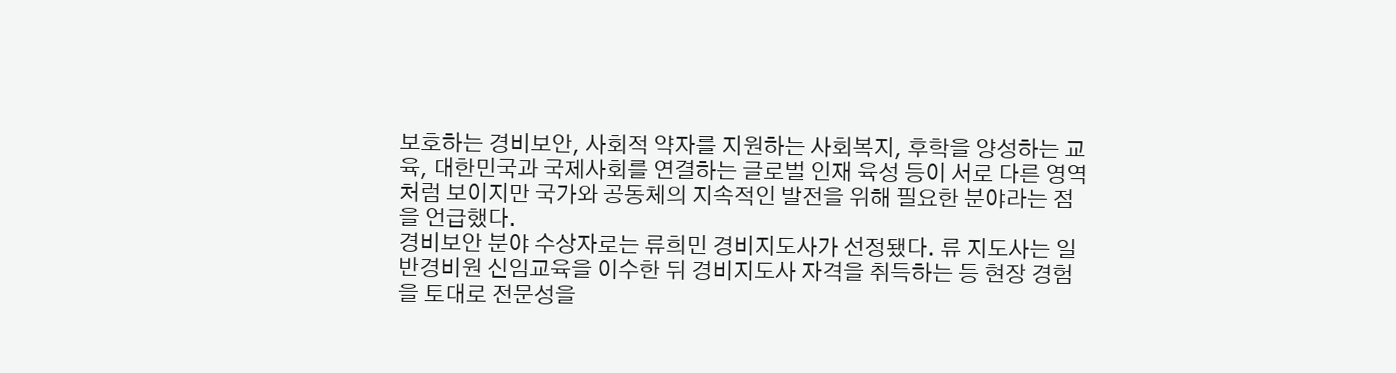보호하는 경비보안, 사회적 약자를 지원하는 사회복지, 후학을 양성하는 교육, 대한민국과 국제사회를 연결하는 글로벌 인재 육성 등이 서로 다른 영역처럼 보이지만 국가와 공동체의 지속적인 발전을 위해 필요한 분야라는 점을 언급했다.
경비보안 분야 수상자로는 류희민 경비지도사가 선정됐다. 류 지도사는 일반경비원 신임교육을 이수한 뒤 경비지도사 자격을 취득하는 등 현장 경험을 토대로 전문성을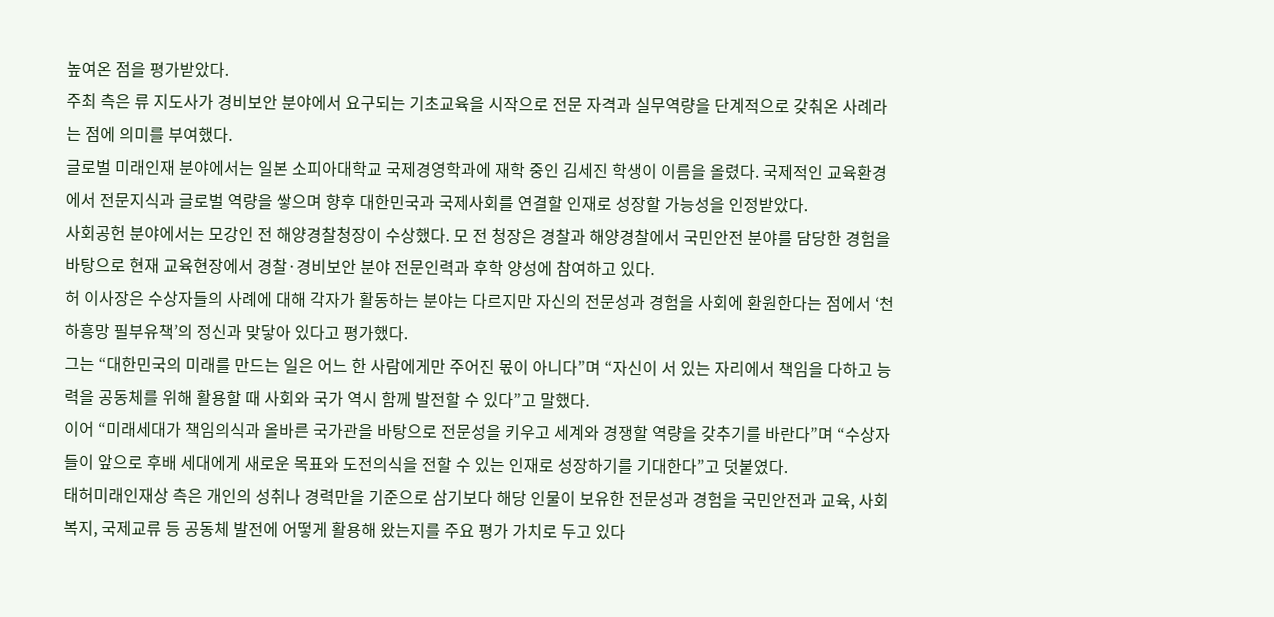높여온 점을 평가받았다.
주최 측은 류 지도사가 경비보안 분야에서 요구되는 기초교육을 시작으로 전문 자격과 실무역량을 단계적으로 갖춰온 사례라는 점에 의미를 부여했다.
글로벌 미래인재 분야에서는 일본 소피아대학교 국제경영학과에 재학 중인 김세진 학생이 이름을 올렸다. 국제적인 교육환경에서 전문지식과 글로벌 역량을 쌓으며 향후 대한민국과 국제사회를 연결할 인재로 성장할 가능성을 인정받았다.
사회공헌 분야에서는 모강인 전 해양경찰청장이 수상했다. 모 전 청장은 경찰과 해양경찰에서 국민안전 분야를 담당한 경험을 바탕으로 현재 교육현장에서 경찰·경비보안 분야 전문인력과 후학 양성에 참여하고 있다.
허 이사장은 수상자들의 사례에 대해 각자가 활동하는 분야는 다르지만 자신의 전문성과 경험을 사회에 환원한다는 점에서 ‘천하흥망 필부유책’의 정신과 맞닿아 있다고 평가했다.
그는 “대한민국의 미래를 만드는 일은 어느 한 사람에게만 주어진 몫이 아니다”며 “자신이 서 있는 자리에서 책임을 다하고 능력을 공동체를 위해 활용할 때 사회와 국가 역시 함께 발전할 수 있다”고 말했다.
이어 “미래세대가 책임의식과 올바른 국가관을 바탕으로 전문성을 키우고 세계와 경쟁할 역량을 갖추기를 바란다”며 “수상자들이 앞으로 후배 세대에게 새로운 목표와 도전의식을 전할 수 있는 인재로 성장하기를 기대한다”고 덧붙였다.
태허미래인재상 측은 개인의 성취나 경력만을 기준으로 삼기보다 해당 인물이 보유한 전문성과 경험을 국민안전과 교육, 사회복지, 국제교류 등 공동체 발전에 어떻게 활용해 왔는지를 주요 평가 가치로 두고 있다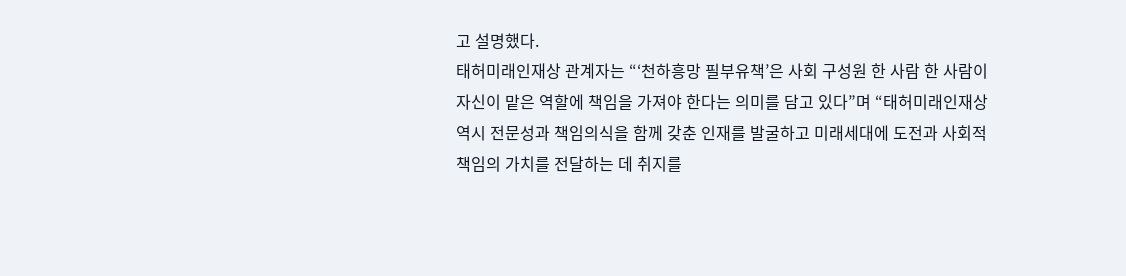고 설명했다.
태허미래인재상 관계자는 “‘천하흥망 필부유책’은 사회 구성원 한 사람 한 사람이 자신이 맡은 역할에 책임을 가져야 한다는 의미를 담고 있다”며 “태허미래인재상 역시 전문성과 책임의식을 함께 갖춘 인재를 발굴하고 미래세대에 도전과 사회적 책임의 가치를 전달하는 데 취지를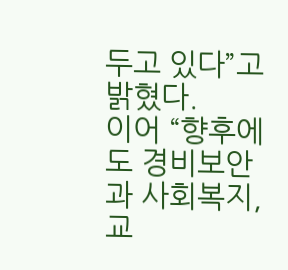두고 있다”고 밝혔다.
이어 “향후에도 경비보안과 사회복지, 교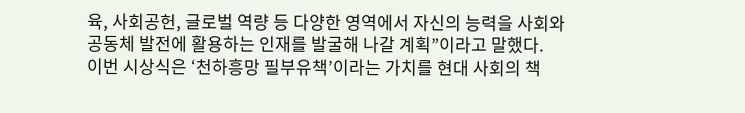육, 사회공헌, 글로벌 역량 등 다양한 영역에서 자신의 능력을 사회와 공동체 발전에 활용하는 인재를 발굴해 나갈 계획”이라고 말했다.
이번 시상식은 ‘천하흥망 필부유책’이라는 가치를 현대 사회의 책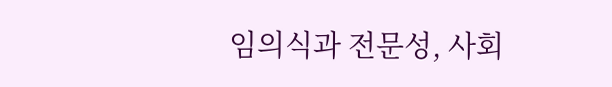임의식과 전문성, 사회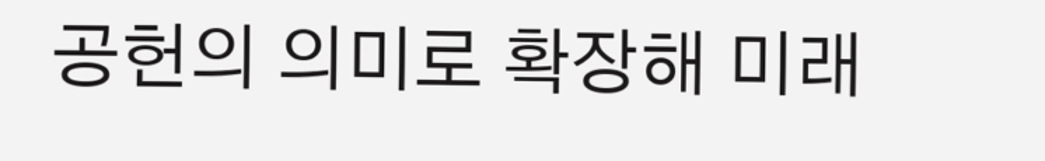공헌의 의미로 확장해 미래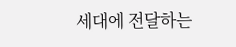세대에 전달하는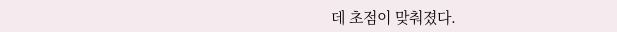데 초점이 맞춰졌다.